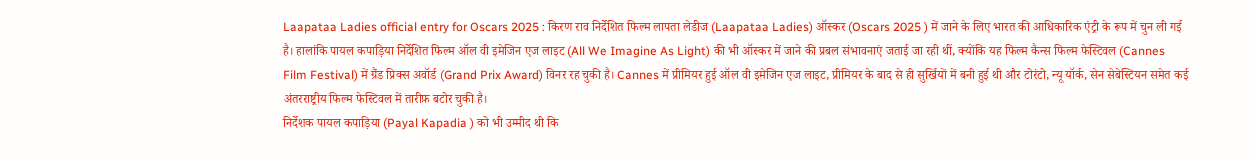Laapataa Ladies official entry for Oscars 2025 : किरण राव निर्देशित फिल्म लापता लेडीज (Laapataa Ladies) ऑस्कर (Oscars 2025 ) में जाने के लिए भारत की आधिकारिक एंट्री के रूप में चुन ली गई है। हालांकि पायल कपाड़िया निर्देशित फिल्म ऑल वी इमेजिन एज लाइट (All We Imagine As Light) की भी ऑस्कर में जाने की प्रबल संभावनाएं जताई जा रही थीं, क्योंकि यह फिल्म कैन्स फिल्म फेस्टिवल (Cannes Film Festival) में ग्रैंड प्रिक्स अवॉर्ड (Grand Prix Award) विनर रह चुकी है। Cannes में प्रीमियर हुई ऑल वी इमेजिन एज लाइट, प्रीमियर के बाद से ही सुर्खियों में बनी हुई थी और टोरंटो, न्यू यॉर्क, सेन सेबेस्टियन समेत कई अंतरराष्ट्रीय फिल्म फेस्टिवल में तारीफ़ बटोर चुकी है।
निर्देशक पायल कपाड़िया (Payal Kapadia ) को भी उम्मीद थी कि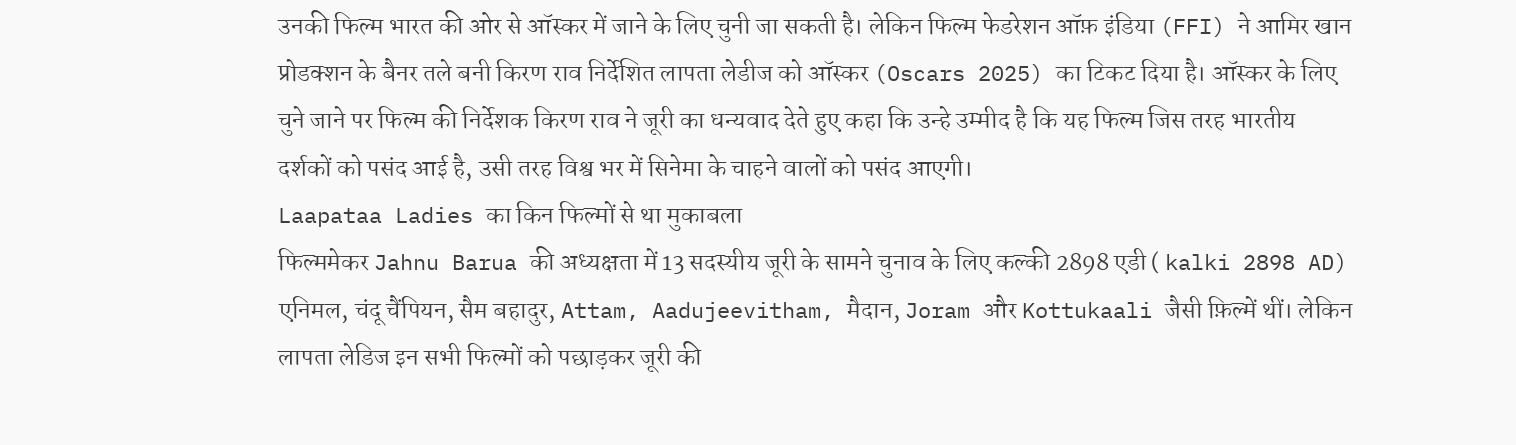उनकी फिल्म भारत की ओर से ऑस्कर में जाने के लिए चुनी जा सकती है। लेकिन फिल्म फेडरेशन ऑफ़ इंडिया (FFI) ने आमिर खान प्रोडक्शन के बैनर तले बनी किरण राव निर्देशित लापता लेडीज को ऑस्कर (Oscars 2025) का टिकट दिया है। ऑस्कर के लिए चुने जाने पर फिल्म की निर्देशक किरण राव ने जूरी का धन्यवाद देते हुए कहा कि उन्हे उम्मीद है कि यह फिल्म जिस तरह भारतीय दर्शकों को पसंद आई है, उसी तरह विश्व भर में सिनेमा के चाहने वालों को पसंद आएगी।
Laapataa Ladies का किन फिल्मों से था मुकाबला
फिल्ममेकर Jahnu Barua की अध्यक्षता में 13 सदस्यीय जूरी के सामने चुनाव के लिए कल्की 2898 एडी ( kalki 2898 AD) एनिमल, चंदू चैंपियन, सैम बहादुर, Attam, Aadujeevitham, मैदान, Joram और Kottukaali जैसी फ़िल्में थीं। लेकिन लापता लेडिज इन सभी फिल्मों को पछाड़कर जूरी की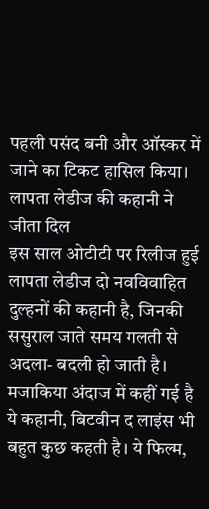पहली पसंद बनी और ऑस्कर में जाने का टिकट हासिल किया।
लापता लेडीज की कहानी ने जीता दिल
इस साल ओटीटी पर रिलीज हुई लापता लेडीज दो नवविवाहित दुल्हनों की कहानी है, जिनकी ससुराल जाते समय गलती से अदला- बदली हो जाती है। मजाकिया अंदाज में कहीं गई है ये कहानी, बिटवीन द लाइंस भी बहुत कुछ कहती है। ये फिल्म,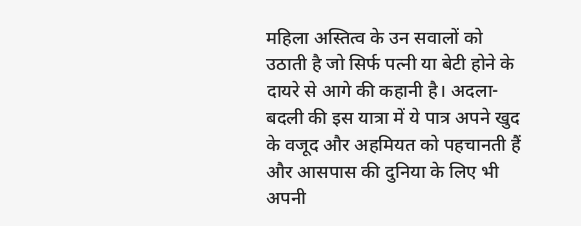महिला अस्तित्व के उन सवालों को उठाती है जो सिर्फ पत्नी या बेटी होने के दायरे से आगे की कहानी है। अदला-बदली की इस यात्रा में ये पात्र अपने खुद के वजूद और अहमियत को पहचानती हैं और आसपास की दुनिया के लिए भी अपनी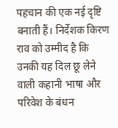पहचान की एक नई दृष्टि बनाती हैं। निर्देशक किरण राव को उम्मीद है कि उनकी यह दिल छू लेने वाली कहानी भाषा और परिवेश के बंधन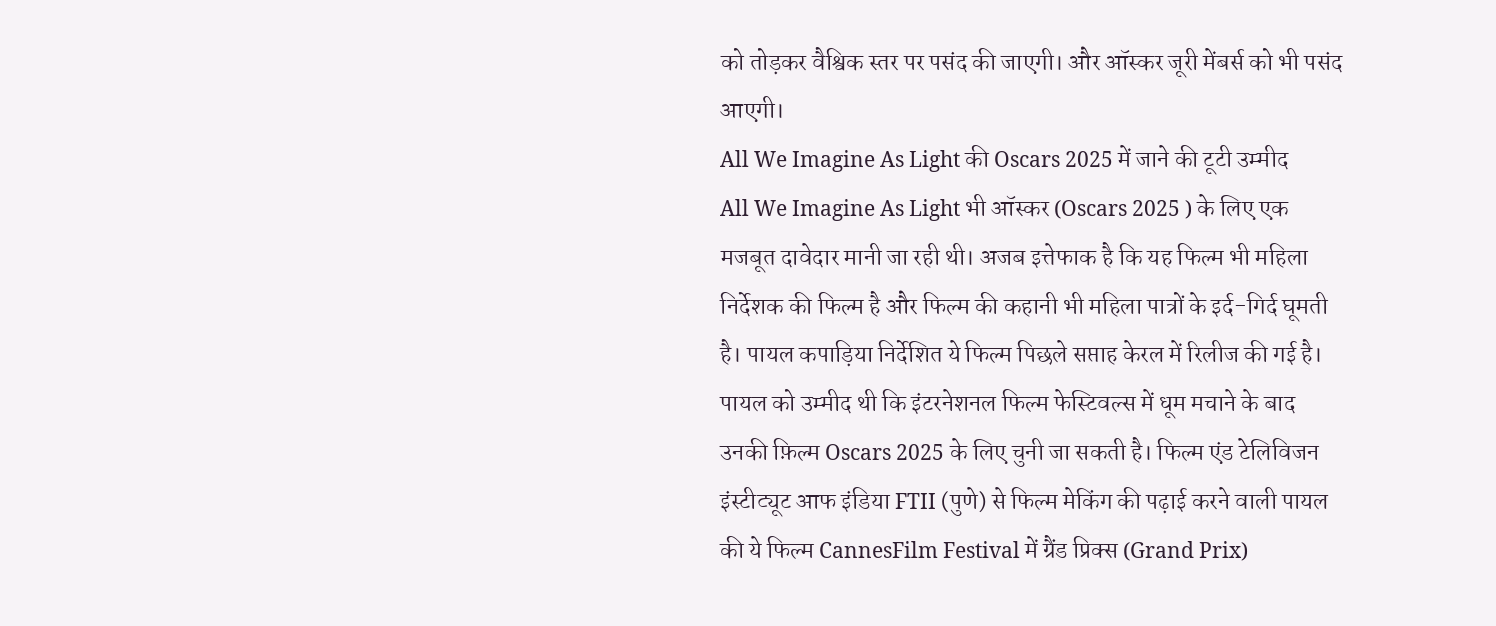को तोड़कर वैश्विक स्तर पर पसंद की जाएगी। और ऑस्कर जूरी मेंबर्स को भी पसंद आएगी।
All We Imagine As Light की Oscars 2025 में जाने की टूटी उम्मीद
All We Imagine As Light भी ऑस्कर (Oscars 2025 ) के लिए एक मजबूत दावेदार मानी जा रही थी। अजब इत्तेफाक है कि यह फिल्म भी महिला निर्देशक की फिल्म है और फिल्म की कहानी भी महिला पात्रों के इर्द-गिर्द घूमती है। पायल कपाड़िया निर्देशित ये फिल्म पिछले सप्ताह केरल में रिलीज की गई है। पायल को उम्मीद थी कि इंटरनेशनल फिल्म फेस्टिवल्स में धूम मचाने के बाद उनकी फ़िल्म Oscars 2025 के लिए चुनी जा सकती है। फिल्म एंड टेलिविजन इंस्टीट्यूट आफ इंडिया FTII (पुणे) से फिल्म मेकिंग की पढ़ाई करने वाली पायल की ये फिल्म CannesFilm Festival में ग्रैंड प्रिक्स (Grand Prix)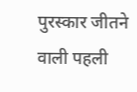पुरस्कार जीतने वाली पहली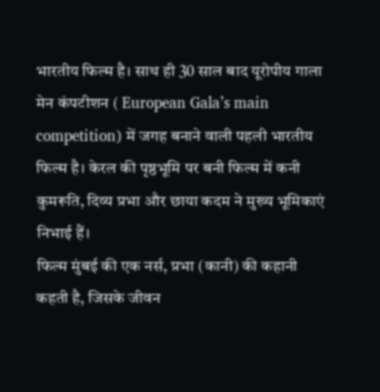भारतीय फिल्म है। साथ ही 30 साल बाद यूरोपीय गाला मेन कंपटीशन ( European Gala’s main competition) में जगह बनाने वाली पहली भारतीय फिल्म है। केरल की पृष्ठभूमि पर बनी फिल्म में कनी कुमरूति, दिव्य प्रभा और छाया कदम ने मुख्य भूमिकाएं निभाई हैं।
फिल्म मुंबई की एक नर्स, प्रभा (कानी) की कहानी कहती है, जिसके जीवन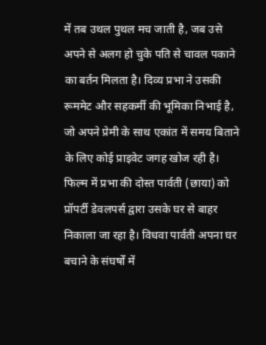में तब उथल पुथल मच जाती है, जब उसे अपने से अलग हो चुके पति से चावल पकाने का बर्तन मिलता है। दिव्य प्रभा ने उसकी रूममेट और सहकर्मी की भूमिका निभाई है, जो अपने प्रेमी के साथ एकांत में समय बिताने के लिए कोई प्राइवेट जगह खोज रही है। फिल्म में प्रभा की दोस्त पार्वती (छाया) को प्रॉपर्टी डेवलपर्स द्वारा उसके घर से बाहर निकाला जा रहा है। विधवा पार्वती अपना घर बचाने के संघर्षों में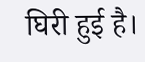घिरी हुई है।